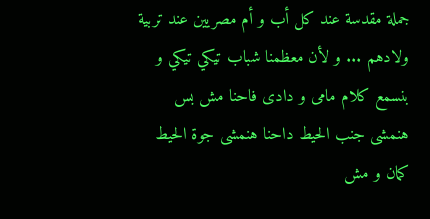جملة مقدسة عند كل أب و أم مصريين عند تربية ولادهم ... و لأن معظمنا شباب تيكي تيكي و بنسمع كلام مامى و دادى فاحنا مش بس هنمشى جنب الحيط داحنا هنمشى جوة الحيط كمان و مش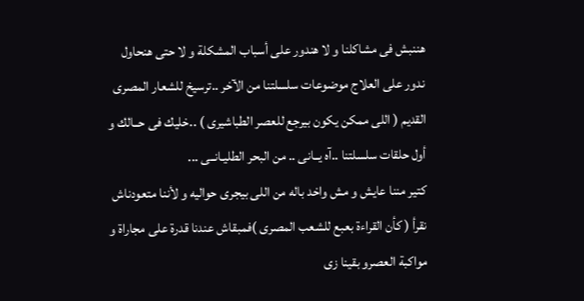هننبش فى مشاكلنا و لا هندور على أسباب المشكلة و لا حتى هنحاول ندور على العلاج موضوعات سلسلتنا من الآخر ..ترسيخ للشعار المصرى القديم ( اللى ممكن يكون بيرجع للعصر الطباشيرى ) ..خليك فى حــالك و أول حلقات سلسلتنا ..آه يــانى .. من البحر الطليـانــى ...
كتير مننا عايش و مش واخد باله من اللى بيجرى حواليه و لأننا متعودناش نقرأ ( كأن القراءة بعبع للشعب المصرى )فمبقاش عندنا قدرة على مجاراة و مواكبة العصرو بقينا زى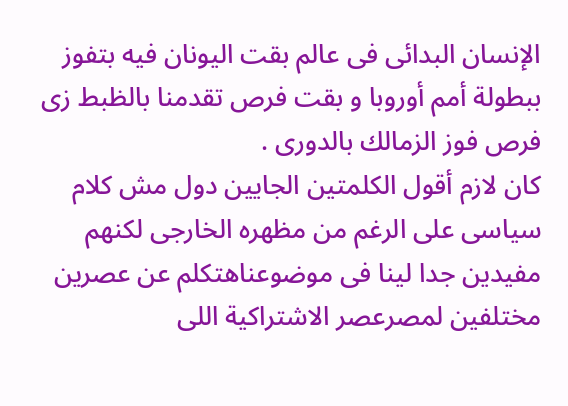الإنسان البدائى فى عالم بقت اليونان فيه بتفوز ببطولة أمم أوروبا و بقت فرص تقدمنا بالظبط زى فرص فوز الزمالك بالدورى .
كان لازم أقول الكلمتين الجايين دول مش كلام سياسى على الرغم من مظهره الخارجى لكنهم مفيدين جدا لينا فى موضوعناهتكلم عن عصرين مختلفين لمصرعصر الاشتراكية اللى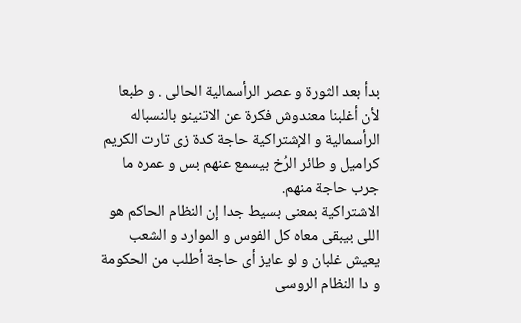بدأ بعد الثورة و عصر الرأسمالية الحالى . و طبعا لأن أغلبنا معندوش فكرة عن الاتنينو بالنسباله الرأسمالية و الإشتراكية حاجة كدة زى تارت الكريم كراميل و طائر الرُخ بيسمع عنهم بس و عمره ما جرب حاجة منهم.
الاشتراكية بمعنى بسيط جدا إن النظام الحاكم هو اللى بيبقى معاه كل الفوس و الموارد و الشعب يعيش غلبان و لو عايز أى حاجة أطلب من الحكومة و دا النظام الروسى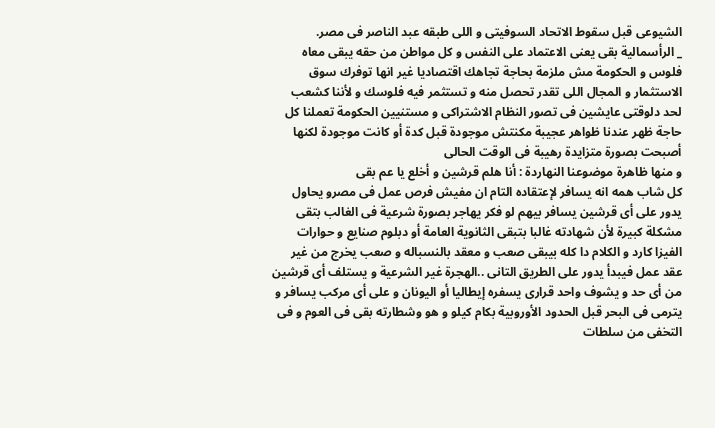الشيوعى قبل سقوط الاتحاد السوفيتى و اللى طبقه عبد الناصر فى مصر.
_ الرأسمالية بقى يعنى الاعتماد على النفس و كل مواطن من حقه يبقى معاه فلوس و الحكومة مش ملزمة بحاجة تجاهك اقتصاديا غير انها توفرك سوق الاستثمار و المجال اللى تقدر تحصل منه و تستثمر فيه فلوسك و لأننا كشعب لحد دلوقتى عايشين فى تصور النظام الاشتراكى و مستنيين الحكومة تعملنا كل حاجة ظهر عندنا ظواهر عجيبة مكنتش موجودة قبل كدة أو كانت موجودة لكنها أصبحت بصورة متزايدة رهيبة فى الوقت الحالى
و منها ظاهرة موضوعنا النهاردة : أنا هلم قرشين و أخلع يا عم بقى
كل شاب همه انه يسافر لإعتقاده التام ان مفيش فرص عمل فى مصرو يحاول يدور على أى قرشين يسافر بيهم لو فكر يهاجر بصورة شرعية فى الغالب بتقى مشكلة كبيرة لأن شهادته غالبا بتبقى الثانوية العامة أو دبلوم صنايع و حوارات الفيزا كارد و الكلام دا كله بيبقى صعب و معقد بالنسباله و صعب يخرج من غير عقد عمل فيبدأ يدور على الطريق التانى ..الهجرة غير الشرعية و يستلف أى قرشين من أى حد و يشوف واحد قرارى يسفره إيطاليا أو اليونان و على أى مركب يسافر و يترمى فى البحر قبل الحدود الأوروبية بكام كيلو و هو وشطارته بقى فى العوم و فى التخفى من سلطات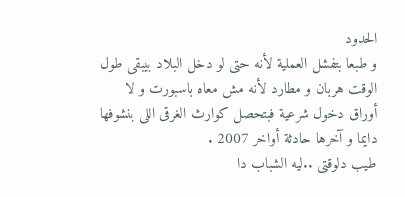الحدود
و طبعا بتفشل العملية لأنه حتى لو دخل البلاد بيبقى طول الوقت هربان و مطارد لأنه مش معاه باسبورت و لا أوراق دخول شرعية فبتحصل كوارث الغرقى اللى بنشوفها دايما و آخرها حادثة أواخر 2007 .
طيب دلوقتى ..ليه الشباب دا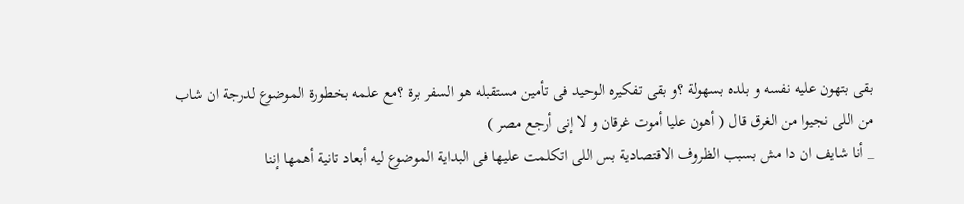بقى بتهون عليه نفسه و بلده بسهولة ؟و بقى تفكيره الوحيد فى تأمين مستقبله هو السفر برة ؟مع علمه بخطورة الموضوع لدرجة ان شاب من اللى نجيوا من الغرق قال ( أهون عليا أموت غرقان و لا إنى أرجع مصر )
_ أنا شايف ان دا مش بسبب الظروف الاقتصادية بس اللى اتكلمت عليها فى البداية الموضوع ليه أبعاد تانية أهمها إننا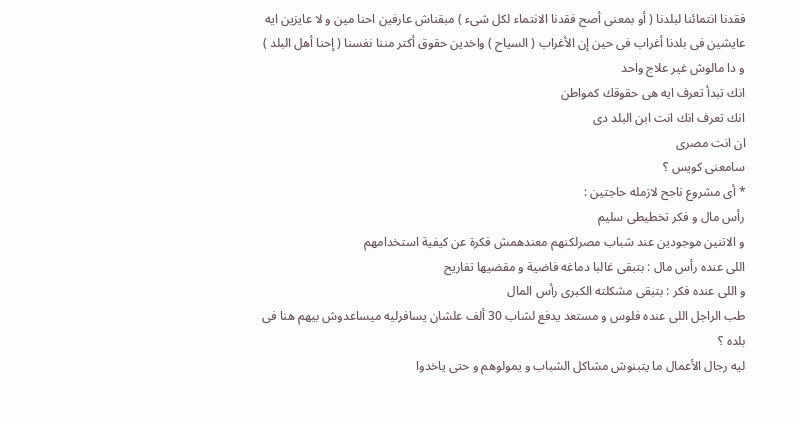فقدنا انتمائنا لبلدنا ( أو بمعنى أصح فقدنا الانتماء لكل شىء ) مبقناش عارفين احنا مين و لا عايزين ايه عايشين فى بلدنا أغراب فى حين إن الأغراب ( السياح ) واخدين حقوق أكتر مننا نفسنا ( إحنا أهل البلد )
و دا مالوش غير علاج واحد
انك تبدأ تعرف ايه هى حقوقك كمواطن
انك تعرف انك انت ابن البلد دى
ان انت مصرى
سامعنى كويس ؟
* أى مشروع ناجح لازمله حاجتين :
رأس مال و فكر تخطيطى سليم
و الاتنين موجودين عند شباب مصرلكنهم معندهمش فكرة عن كيفية استخدامهم
اللى عنده رأس مال : بتبقى غالبا دماغه فاضية و مقضيها تفاريح
و اللى عنده فكر : بتبقى مشكلته الكبرى رأس المال
طب الراجل اللى عنده فلوس و مستعد يدفع لشاب 30 ألف علشان يسافرليه ميساعدوش بيهم هنا فى بلده ؟
ليه رجال الأعمال ما يتبنوش مشاكل الشباب و يمولوهم و حتى ياخدوا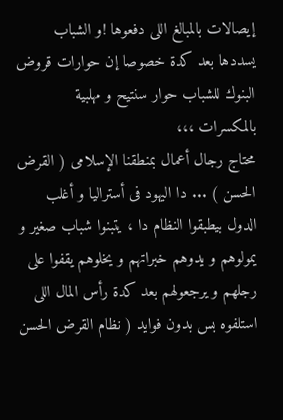إيصالات بالمبالغ اللى دفعوها !و الشباب يسددها بعد كدة خصوصا إن حوارات قروض البنوك للشباب حوار سنتيح و مهلبية بالمكسرات ،،،
محتاج رجال أعمال بمنطقنا الإسلامى ( القرض الحسن ) ... دا اليهود فى أستراليا و أغلب الدول بيطبقوا النظام دا ، يتبنوا شباب صغير و يمولوهم و يدوهم خبراتهم و يخلوهم يقفوا على رجلهم و يرجعولهم بعد كدة رأس المال اللى استلفوه بس بدون فوايد ( نظام القرض الحسن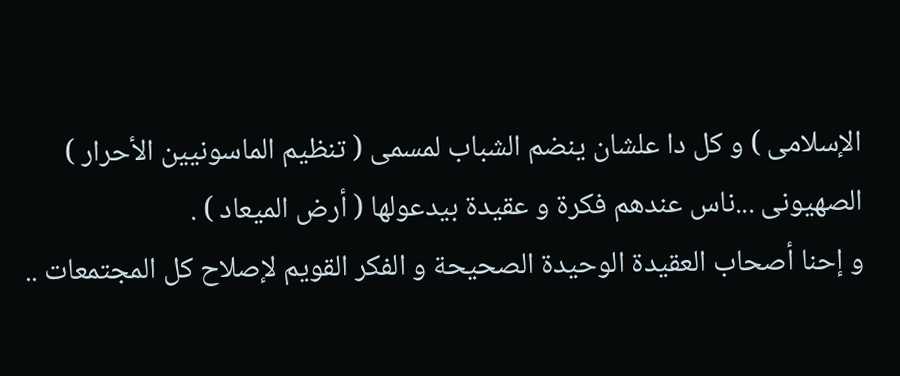الإسلامى ) و كل دا علشان ينضم الشباب لمسمى ( تنظيم الماسونيين الأحرار ) الصهيونى ...ناس عندهم فكرة و عقيدة بيدعولها ( أرض الميعاد ) .
و إحنا أصحاب العقيدة الوحيدة الصحيحة و الفكر القويم لإصلاح كل المجتمعات ..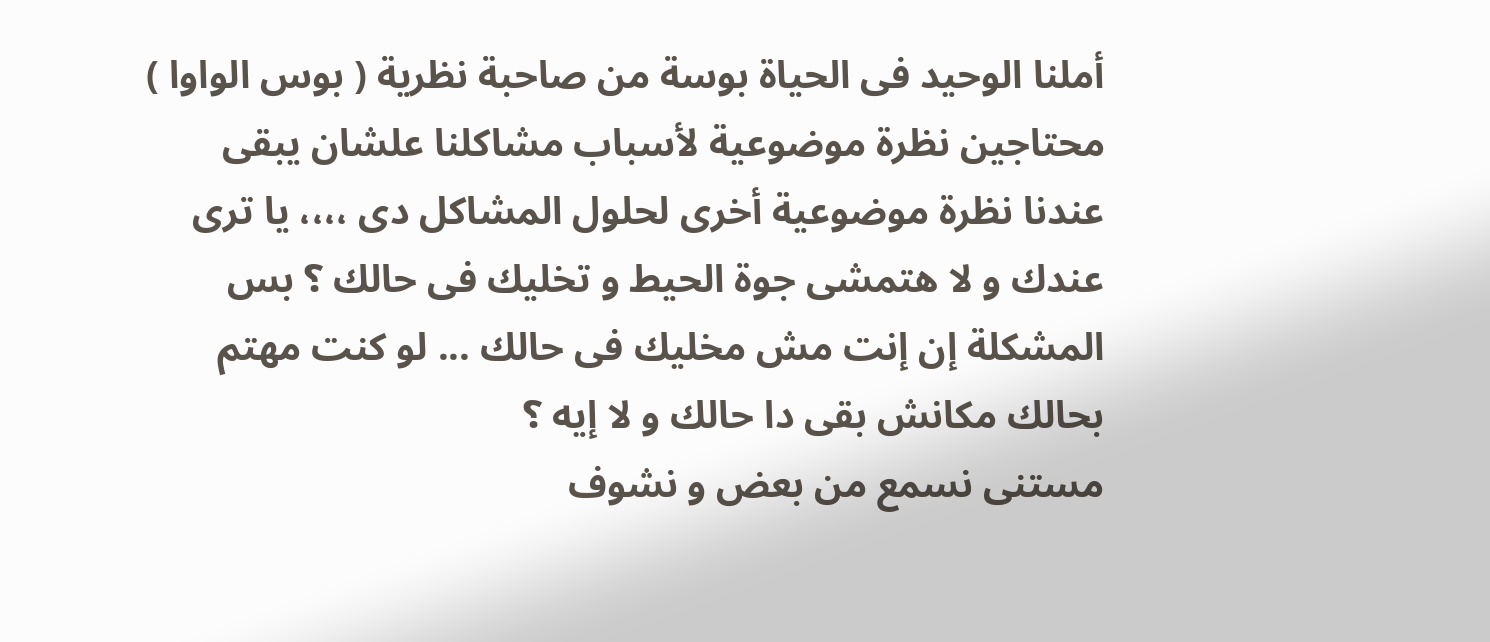أملنا الوحيد فى الحياة بوسة من صاحبة نظرية ( بوس الواوا )
محتاجين نظرة موضوعية لأسباب مشاكلنا علشان يبقى عندنا نظرة موضوعية أخرى لحلول المشاكل دى ،،،، يا ترى عندك و لا هتمشى جوة الحيط و تخليك فى حالك ؟ بس المشكلة إن إنت مش مخليك فى حالك ... لو كنت مهتم بحالك مكانش بقى دا حالك و لا إيه ؟
مستنى نسمع من بعض و نشوف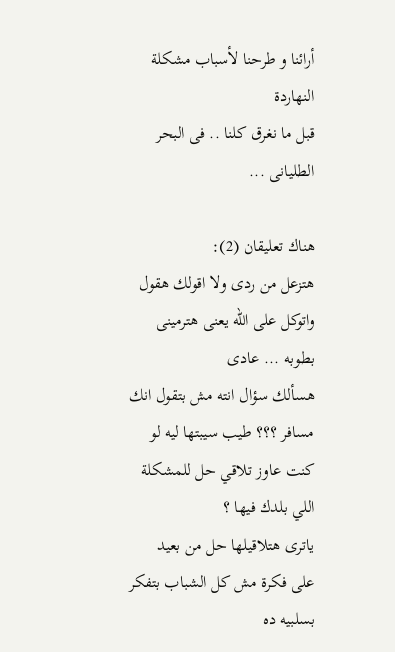أرائنا و طرحنا لأسباب مشكلة النهاردة
قبل ما نغرق كلنا .. فى البحر الطليانى ...

هناك تعليقان (2):
هتزعل من ردى ولا اقولك هقول واتوكل على الله يعنى هترمينى بطوبه ... عادى
هسألك سؤال انته مش بتقول انك مسافر ؟؟؟ طيب سيبتها ليه لو كنت عاوز تلاقي حل للمشكلة اللي بلدك فيها ؟
ياترى هتلاقيلها حل من بعيد
على فكرة مش كل الشباب بتفكر بسلبيه ده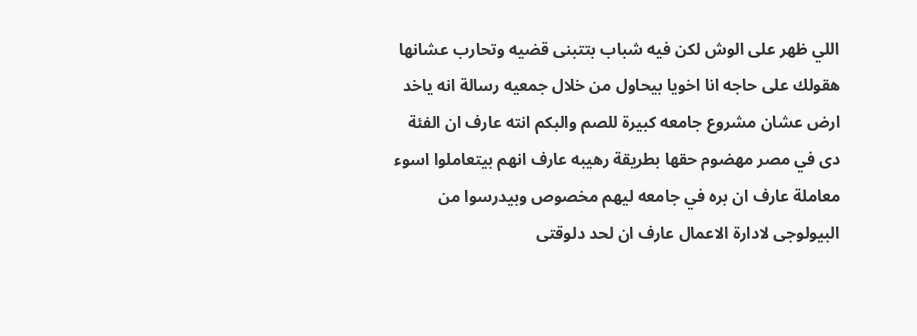اللي ظهر على الوش لكن فيه شباب بتتبنى قضيه وتحارب عشانها
هقولك على حاجه انا اخويا بيحاول من خلال جمعيه رسالة انه ياخد ارض عشان مشروع جامعه كبيرة للصم والبكم انته عارف ان الفئة دى في مصر مهضوم حقها بطريقة رهيبه عارف انهم بيتعاملوا اسوء معاملة عارف ان بره في جامعه ليهم مخصوص وبيدرسوا من البيولوجى لادارة الاعمال عارف ان لحد دلوقتى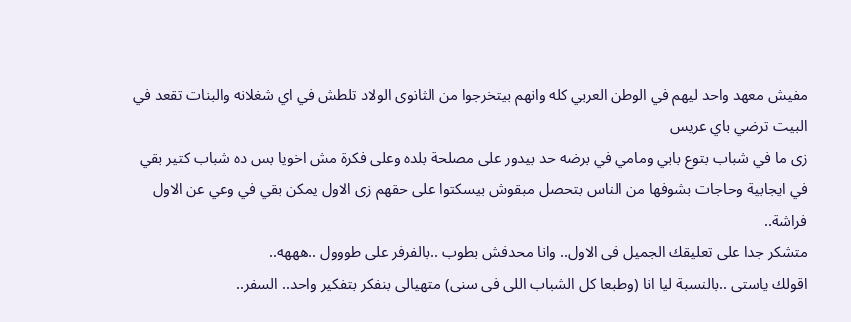مفيش معهد واحد ليهم في الوطن العربي كله وانهم بيتخرجوا من الثانوى الولاد تلطش في اي شغلانه والبنات تقعد في البيت ترضي باي عريس
زى ما في شباب بتوع بابي ومامي في برضه حد بيدور على مصلحة بلده وعلى فكرة مش اخويا بس ده شباب كتير بقي في ايجابية وحاجات بشوفها من الناس بتحصل مبقوش بيسكتوا على حقهم زى الاول يمكن بقي في وعي عن الاول
فراشة..
متشكر جدا على تعليقك الجميل فى الاول.. وانا محدفش بطوب ..بالفرفر على طووول ..هههه..
اقولك ياستى ..بالنسبة ليا انا (وطبعا كل الشباب اللى فى سنى) متهيالى بنفكر بتفكير واحد.. السفر..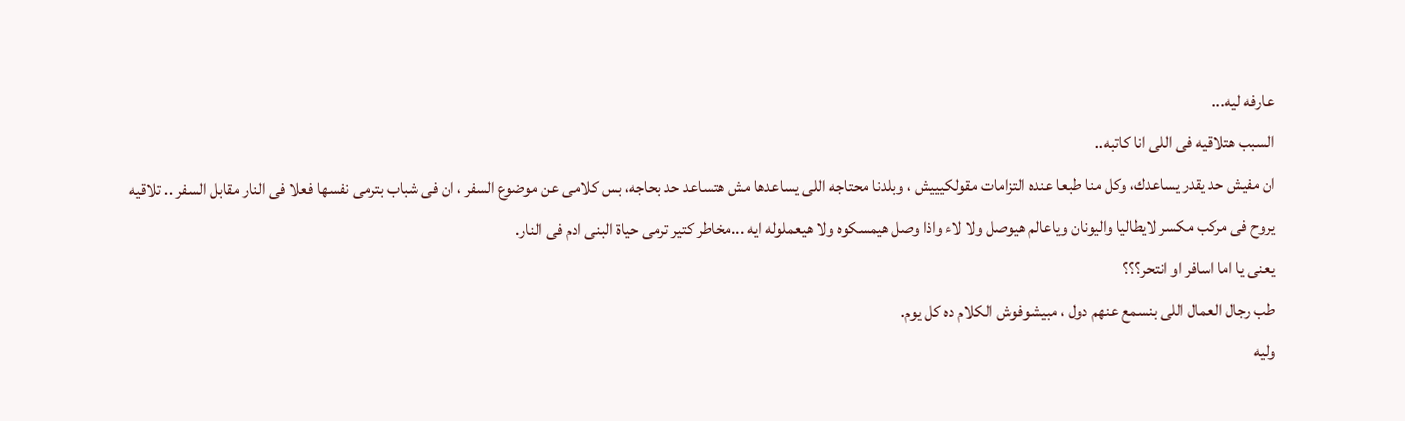عارفه ليه...
السبب هتلاقيه فى اللى انا كاتبه..
ان مفيش حد يقدر يساعدك، وكل منا طبعا عنده التزامات مقولكيييش ، وبلدنا محتاجه اللى يساعدها مش هتساعد حد بحاجه، بس كلامى عن موضوع السفر ، ان فى شباب بترمى نفسها فعلا فى النار مقابل السفر .. تلاقيه يروح فى مركب مكسر لايطاليا واليونان وياعالم هيوصل ولا لاء واذا وصل هيمسكوه ولا هيعملوله ايه ...مخاطر كتير ترمى حياة البنى ادم فى النار.
يعنى يا اما اسافر او انتحر؟؟؟
طب رجال العمال اللى بنسمع عنهم دول ، مبيشوفوش الكلام ده كل يوم.
وليه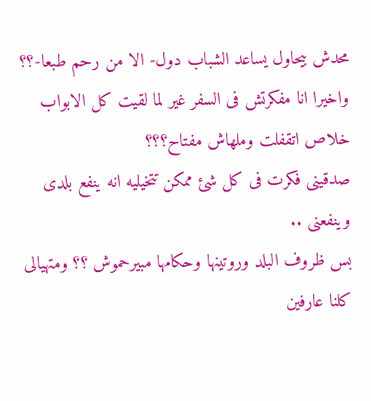محدش بيحاول يساعد الشباب دول- الا من رحم طبعا-؟؟
واخيرا انا مفكرتش فى السفر غير لما لقيت كل الابواب خلاص اتقفلت وملهاش مفتاح؟؟؟
صدقينى فكرت فى كل شئ ممكن تتخيليه انه ينفع بلدى وينفعنى ..
بس ظروف البلد وروتينها وحكامها مبيرحموش ؟؟ ومتهيالى كلنا عارفين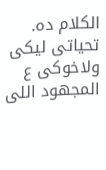الكلام ده.
تحياتى ليكى ولاخوكى ع المجهود اللى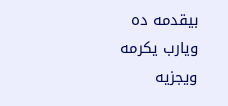بيقدمه ده ويارب يكرمه ويجزيه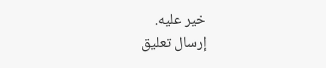خير عليه.
إرسال تعليق